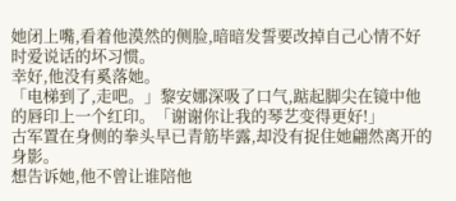她闭上嘴,看着他漠然的侧脸,暗暗发誓要改掉自己心情不好时爱说话的坏习惯。
幸好,他没有奚落她。
「电梯到了,走吧。」黎安娜深吸了口气,踮起脚尖在镜中他的唇印上一个红印。「谢谢你让我的琴艺变得更好!」
古军置在身侧的拳头早已青筋毕露,却没有捉住她翩然离开的身影。
想告诉她,他不曾让谁陪他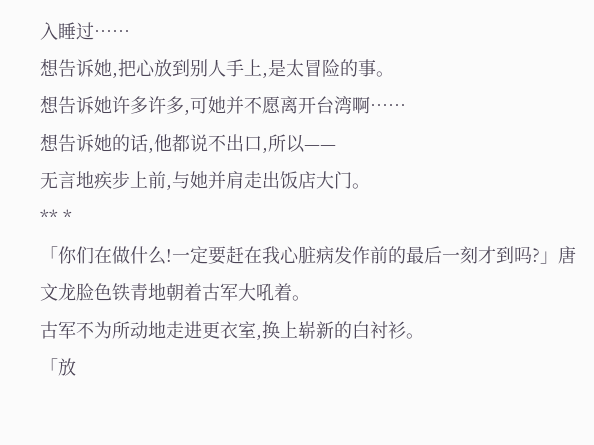入睡过……
想告诉她,把心放到别人手上,是太冒险的事。
想告诉她许多许多,可她并不愿离开台湾啊……
想告诉她的话,他都说不出口,所以——
无言地疾步上前,与她并肩走出饭店大门。
** *
「你们在做什么!一定要赶在我心脏病发作前的最后一刻才到吗?」唐文龙脸色铁青地朝着古军大吼着。
古军不为所动地走进更衣室,换上崭新的白衬衫。
「放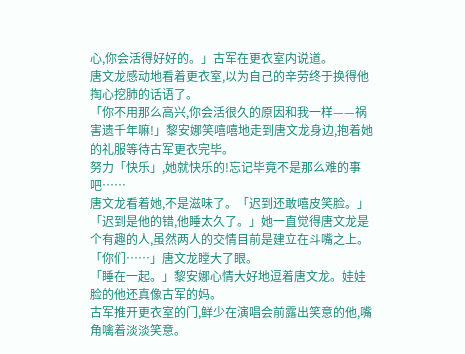心,你会活得好好的。」古军在更衣室内说道。
唐文龙感动地看着更衣室,以为自己的辛劳终于换得他掏心挖肺的话语了。
「你不用那么高兴,你会活很久的原因和我一样——祸害遗千年嘛!」黎安娜笑嘻嘻地走到唐文龙身边,抱着她的礼服等待古军更衣完毕。
努力「快乐」,她就快乐的!忘记毕竟不是那么难的事吧……
唐文龙看着她,不是滋味了。「迟到还敢嘻皮笑脸。」
「迟到是他的错,他睡太久了。」她一直觉得唐文龙是个有趣的人,虽然两人的交情目前是建立在斗嘴之上。
「你们……」唐文龙瞠大了眼。
「睡在一起。」黎安娜心情大好地逗着唐文龙。娃娃脸的他还真像古军的妈。
古军推开更衣室的门,鲜少在演唱会前露出笑意的他,嘴角噙着淡淡笑意。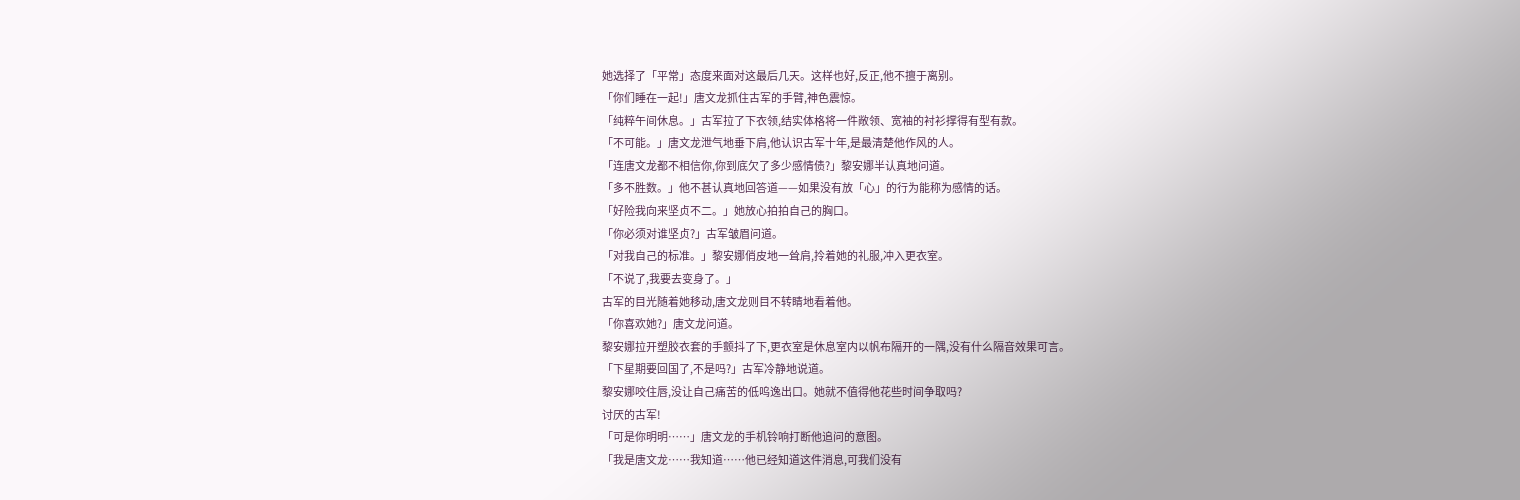她选择了「平常」态度来面对这最后几天。这样也好,反正,他不擅于离别。
「你们睡在一起!」唐文龙抓住古军的手臂,神色震惊。
「纯粹午间休息。」古军拉了下衣领,结实体格将一件敞领、宽袖的衬衫撑得有型有款。
「不可能。」唐文龙泄气地垂下肩,他认识古军十年,是最清楚他作风的人。
「连唐文龙都不相信你,你到底欠了多少感情债?」黎安娜半认真地问道。
「多不胜数。」他不甚认真地回答道——如果没有放「心」的行为能称为感情的话。
「好险我向来坚贞不二。」她放心拍拍自己的胸口。
「你必须对谁坚贞?」古军皱眉问道。
「对我自己的标准。」黎安娜俏皮地一耸肩,拎着她的礼服,冲入更衣室。
「不说了,我要去变身了。」
古军的目光随着她移动,唐文龙则目不转睛地看着他。
「你喜欢她?」唐文龙问道。
黎安娜拉开塑胶衣套的手颤抖了下,更衣室是休息室内以帆布隔开的一隅,没有什么隔音效果可言。
「下星期要回国了,不是吗?」古军冷静地说道。
黎安娜咬住唇,没让自己痛苦的低呜逸出口。她就不值得他花些时间争取吗?
讨厌的古军!
「可是你明明……」唐文龙的手机铃响打断他追问的意图。
「我是唐文龙……我知道……他已经知道这件消息,可我们没有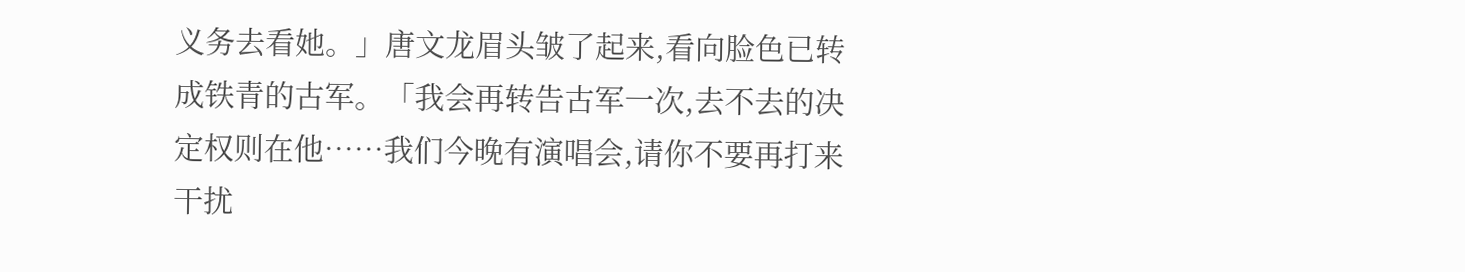义务去看她。」唐文龙眉头皱了起来,看向脸色已转成铁青的古军。「我会再转告古军一次,去不去的决定权则在他……我们今晚有演唱会,请你不要再打来干扰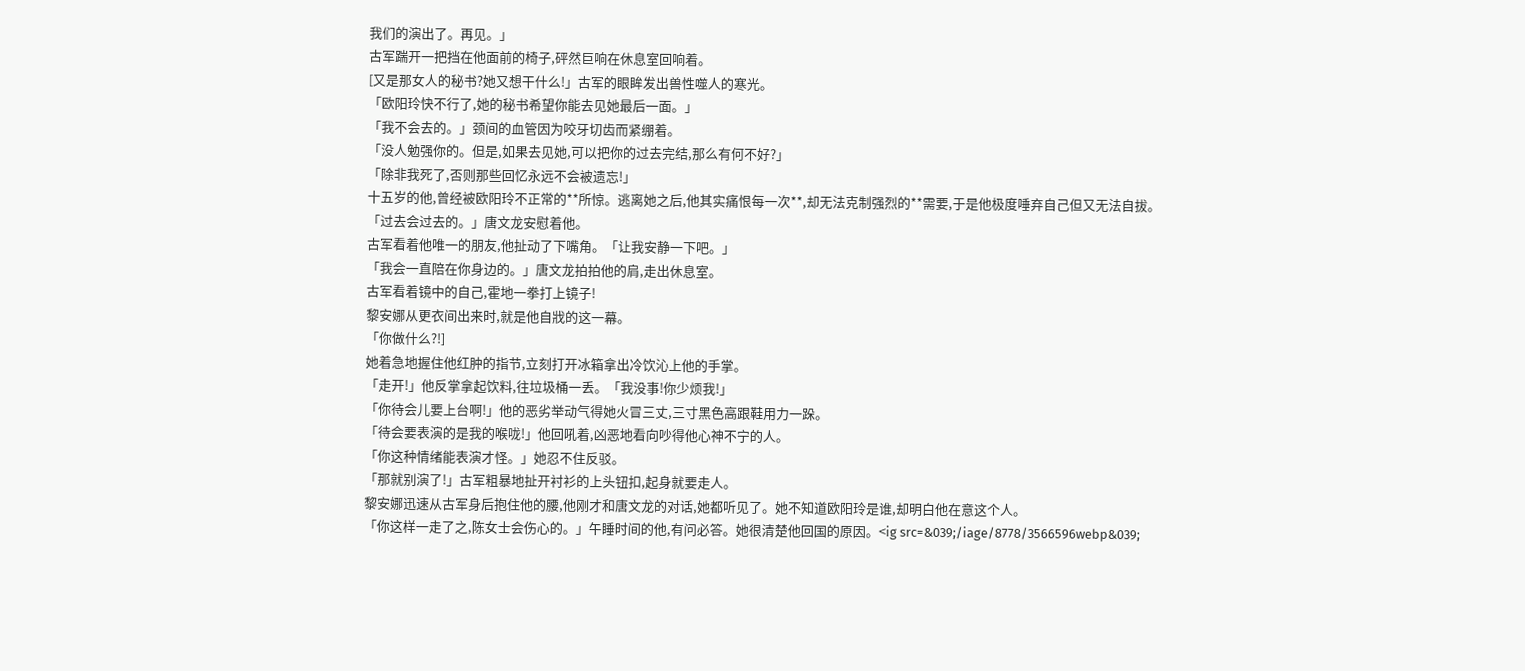我们的演出了。再见。」
古军踹开一把挡在他面前的椅子,砰然巨响在休息室回响着。
[又是那女人的秘书?她又想干什么!」古军的眼眸发出兽性噬人的寒光。
「欧阳玲快不行了,她的秘书希望你能去见她最后一面。」
「我不会去的。」颈间的血管因为咬牙切齿而紧绷着。
「没人勉强你的。但是,如果去见她,可以把你的过去完结,那么有何不好?」
「除非我死了,否则那些回忆永远不会被遗忘!」
十五岁的他,曾经被欧阳玲不正常的**所惊。逃离她之后,他其实痛恨每一次**,却无法克制强烈的**需要,于是他极度唾弃自己但又无法自拔。
「过去会过去的。」唐文龙安慰着他。
古军看着他唯一的朋友,他扯动了下嘴角。「让我安静一下吧。」
「我会一直陪在你身边的。」唐文龙拍拍他的肩,走出休息室。
古军看着镜中的自己,霍地一拳打上镜子!
黎安娜从更衣间出来时,就是他自戕的这一幕。
「你做什么?!]
她着急地握住他红肿的指节,立刻打开冰箱拿出冷饮沁上他的手掌。
「走开!」他反掌拿起饮料,往垃圾桶一丢。「我没事!你少烦我!」
「你待会儿要上台啊!」他的恶劣举动气得她火冒三丈,三寸黑色高跟鞋用力一跺。
「待会要表演的是我的喉咙!」他回吼着,凶恶地看向吵得他心神不宁的人。
「你这种情绪能表演才怪。」她忍不住反驳。
「那就别演了!」古军粗暴地扯开衬衫的上头钮扣,起身就要走人。
黎安娜迅速从古军身后抱住他的腰,他刚才和唐文龙的对话,她都听见了。她不知道欧阳玲是谁,却明白他在意这个人。
「你这样一走了之,陈女士会伤心的。」午睡时间的他,有问必答。她很清楚他回国的原因。<ig src=&039;/iage/8778/3566596webp&039;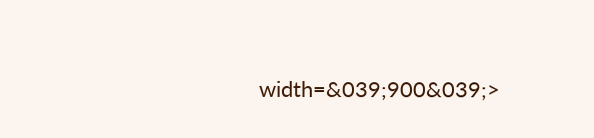width=&039;900&039;>